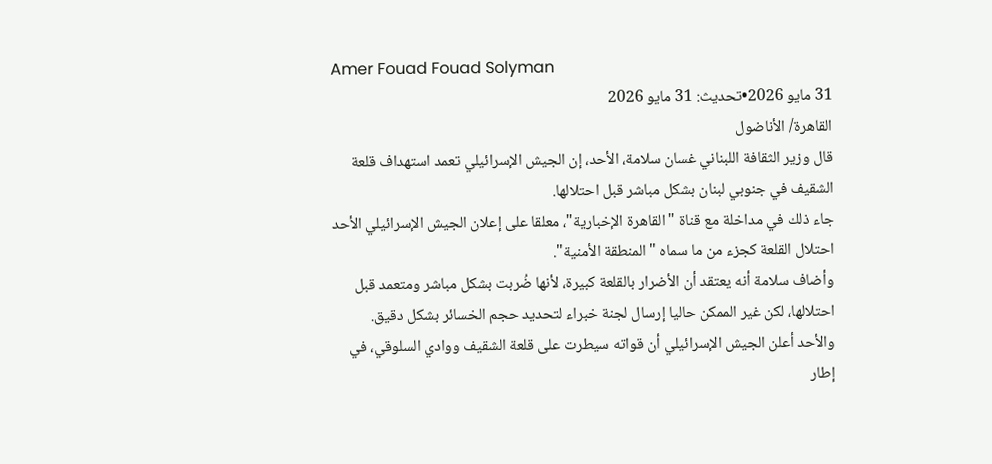Amer Fouad Fouad Solyman
31 مايو 2026•تحديث: 31 مايو 2026
القاهرة/ الأناضول
قال وزير الثقافة اللبناني غسان سلامة، الأحد، إن الجيش الإسرائيلي تعمد استهداف قلعة الشقيف في جنوبي لبنان بشكل مباشر قبل احتلالها.
جاء ذلك في مداخلة مع قناة "القاهرة الإخبارية"، معلقا على إعلان الجيش الإسرائيلي الأحد احتلال القلعة كجزء من ما سماه "المنطقة الأمنية".
وأضاف سلامة أنه يعتقد أن الأضرار بالقلعة كبيرة، لأنها ضُربت بشكل مباشر ومتعمد قبل احتلالها، لكن غير الممكن حاليا إرسال لجنة خبراء لتحديد حجم الخسائر بشكل دقيق.
والأحد أعلن الجيش الإسرائيلي أن قواته سيطرت على قلعة الشقيف ووادي السلوقي، في إطار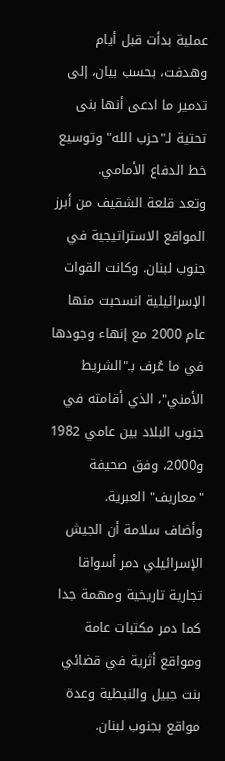عملية بدأت قبل أيام وهدفت، بحسب بيان، إلى تدمير ما ادعى أنها بنى تحتية لـ"حزب الله" وتوسيع خط الدفاع الأمامي.
وتعد قلعة الشقيف من أبرز المواقع الاستراتيجية في جنوب لبنان. وكانت القوات الإسرائيلية انسحبت منها عام 2000 مع إنهاء وجودها في ما عُرف بـ"الشريط الأمني"، الذي أقامته في جنوب البلاد بين عامي 1982 و2000، وفق صحيفة "معاريف" العبرية.
وأضاف سلامة أن الجيش الإسرائيلي دمر أسواقا تجارية تاريخية ومهمة جدا كما دمر مكتبات عامة ومواقع أثرية في قضائي بنت جبيل والنبطية وعدة مواقع بجنوب لبنان.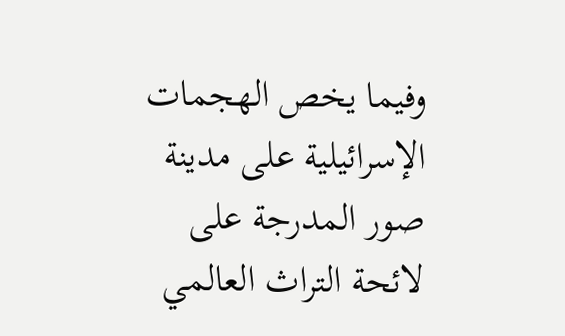وفيما يخص الهجمات الإسرائيلية على مدينة صور المدرجة على لائحة التراث العالمي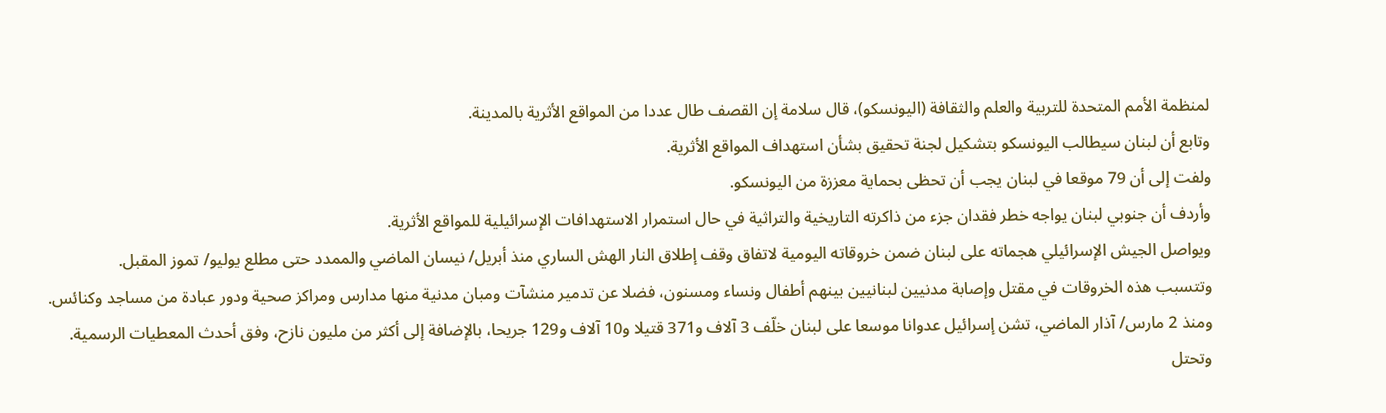لمنظمة الأمم المتحدة للتربية والعلم والثقافة (اليونسكو)، قال سلامة إن القصف طال عددا من المواقع الأثرية بالمدينة.
وتابع أن لبنان سيطالب اليونسكو بتشكيل لجنة تحقيق بشأن استهداف المواقع الأثرية.
ولفت إلى أن 79 موقعا في لبنان يجب أن تحظى بحماية معززة من اليونسكو.
وأردف أن جنوبي لبنان يواجه خطر فقدان جزء من ذاكرته التاريخية والتراثية في حال استمرار الاستهدافات الإسرائيلية للمواقع الأثرية.
ويواصل الجيش الإسرائيلي هجماته على لبنان ضمن خروقاته اليومية لاتفاق وقف إطلاق النار الهش الساري منذ أبريل/ نيسان الماضي والممدد حتى مطلع يوليو/ تموز المقبل.
وتتسبب هذه الخروقات في مقتل وإصابة مدنيين لبنانيين بينهم أطفال ونساء ومسنون، فضلا عن تدمير منشآت ومبان مدنية منها مدارس ومراكز صحية ودور عبادة من مساجد وكنائس.
ومنذ 2 مارس/ آذار الماضي، تشن إسرائيل عدوانا موسعا على لبنان خلّف 3 آلاف و371 قتيلا و10 آلاف و129 جريحا، بالإضافة إلى أكثر من مليون نازح، وفق أحدث المعطيات الرسمية.
وتحتل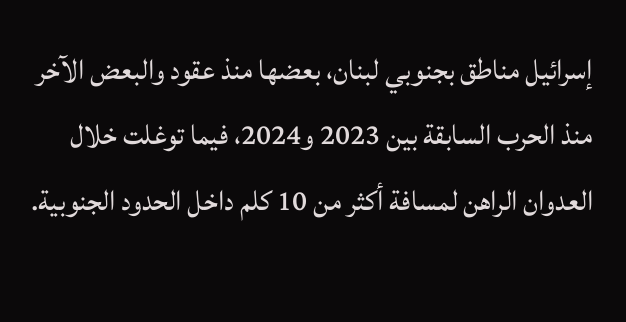إسرائيل مناطق بجنوبي لبنان، بعضها منذ عقود والبعض الآخر منذ الحرب السابقة بين 2023 و2024، فيما توغلت خلال العدوان الراهن لمسافة أكثر من 10 كلم داخل الحدود الجنوبية.